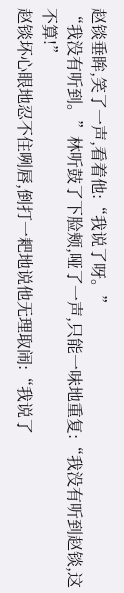赵锬垂眸,笑了一声,看着他:“我说了呀。”
“我没有听到。”林听鼓了下脸颊,哑了一声,只能一味地重复:“我没有听到赵锬,这不算!”
赵锬坏心眼地忍不住咧唇,倒打一耙地说他无理取闹:“我说了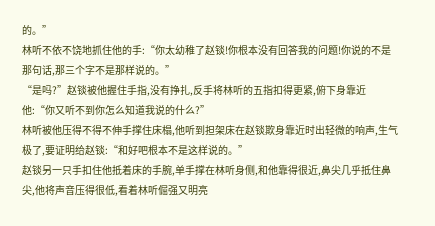的。”
林听不依不饶地抓住他的手:“你太幼稚了赵锬!你根本没有回答我的问题!你说的不是那句话,那三个字不是那样说的。”
“是吗?”赵锬被他握住手指,没有挣扎,反手将林听的五指扣得更紧,俯下身靠近他:“你又听不到你怎么知道我说的什么?”
林听被他压得不得不伸手撑住床榻,他听到担架床在赵锬欺身靠近时出轻微的响声,生气极了,要证明给赵锬:“和好吧根本不是这样说的。”
赵锬另一只手扣住他抵着床的手腕,单手撑在林听身侧,和他靠得很近,鼻尖几乎抵住鼻尖,他将声音压得很低,看着林听倔强又明亮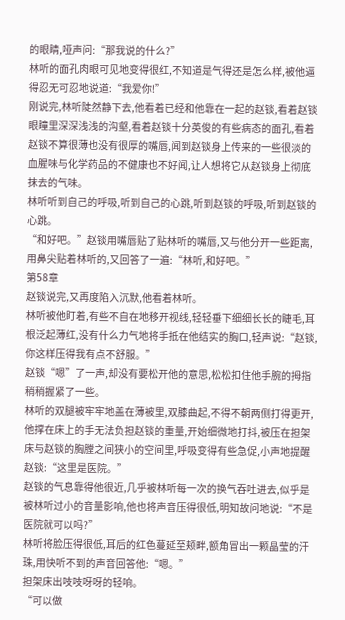的眼睛,哑声问:“那我说的什么?”
林听的面孔肉眼可见地变得很红,不知道是气得还是怎么样,被他逼得忍无可忍地说道:“我爱你!”
刚说完,林听陡然静下去,他看着已经和他靠在一起的赵锬,看着赵锬眼瞳里深深浅浅的沟壑,看着赵锬十分英俊的有些病态的面孔,看着赵锬不算很薄也没有很厚的嘴唇,闻到赵锬身上传来的一些很淡的血腥味与化学药品的不健康也不好闻,让人想将它从赵锬身上彻底抹去的气味。
林听听到自己的呼吸,听到自己的心跳,听到赵锬的呼吸,听到赵锬的心跳。
“和好吧。”赵锬用嘴唇贴了贴林听的嘴唇,又与他分开一些距离,用鼻尖贴着林听的,又回答了一遍:“林听,和好吧。”
第58章
赵锬说完,又再度陷入沉默,他看着林听。
林听被他盯着,有些不自在地移开视线,轻轻垂下细细长长的睫毛,耳根泛起薄红,没有什么力气地将手抵在他结实的胸口,轻声说:“赵锬,你这样压得我有点不舒服。”
赵锬“嗯”了一声,却没有要松开他的意思,松松扣住他手腕的拇指稍稍握紧了一些。
林听的双腿被牢牢地盖在薄被里,双膝曲起,不得不朝两侧打得更开,他撑在床上的手无法负担赵锬的重量,开始细微地打抖,被压在担架床与赵锬的胸膛之间狭小的空间里,呼吸变得有些急促,小声地提醒赵锬:“这里是医院。”
赵锬的气息靠得他很近,几乎被林听每一次的换气吞吐进去,似乎是被林听过小的音量影响,他也将声音压得很低,明知故问地说:“不是医院就可以吗?”
林听将脸压得很低,耳后的红色蔓延至颊畔,额角冒出一颗晶莹的汗珠,用快听不到的声音回答他:“嗯。”
担架床出吱吱呀呀的轻响。
“可以做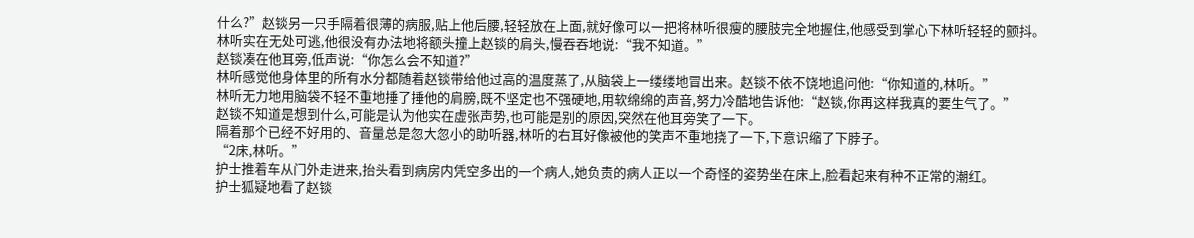什么?”赵锬另一只手隔着很薄的病服,贴上他后腰,轻轻放在上面,就好像可以一把将林听很瘦的腰肢完全地握住,他感受到掌心下林听轻轻的颤抖。
林听实在无处可逃,他很没有办法地将额头撞上赵锬的肩头,慢吞吞地说:“我不知道。”
赵锬凑在他耳旁,低声说:“你怎么会不知道?”
林听感觉他身体里的所有水分都随着赵锬带给他过高的温度蒸了,从脑袋上一缕缕地冒出来。赵锬不依不饶地追问他:“你知道的,林听。”
林听无力地用脑袋不轻不重地捶了捶他的肩膀,既不坚定也不强硬地,用软绵绵的声音,努力冷酷地告诉他:“赵锬,你再这样我真的要生气了。”
赵锬不知道是想到什么,可能是认为他实在虚张声势,也可能是别的原因,突然在他耳旁笑了一下。
隔着那个已经不好用的、音量总是忽大忽小的助听器,林听的右耳好像被他的笑声不重地挠了一下,下意识缩了下脖子。
“2床,林听。”
护士推着车从门外走进来,抬头看到病房内凭空多出的一个病人,她负责的病人正以一个奇怪的姿势坐在床上,脸看起来有种不正常的潮红。
护士狐疑地看了赵锬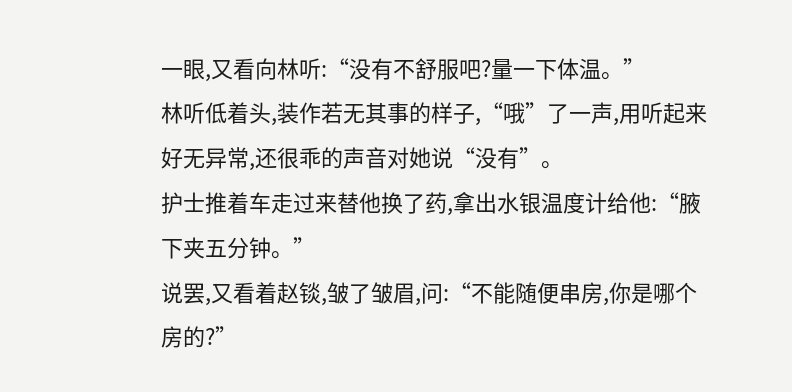一眼,又看向林听:“没有不舒服吧?量一下体温。”
林听低着头,装作若无其事的样子,“哦”了一声,用听起来好无异常,还很乖的声音对她说“没有”。
护士推着车走过来替他换了药,拿出水银温度计给他:“腋下夹五分钟。”
说罢,又看着赵锬,皱了皱眉,问:“不能随便串房,你是哪个房的?”